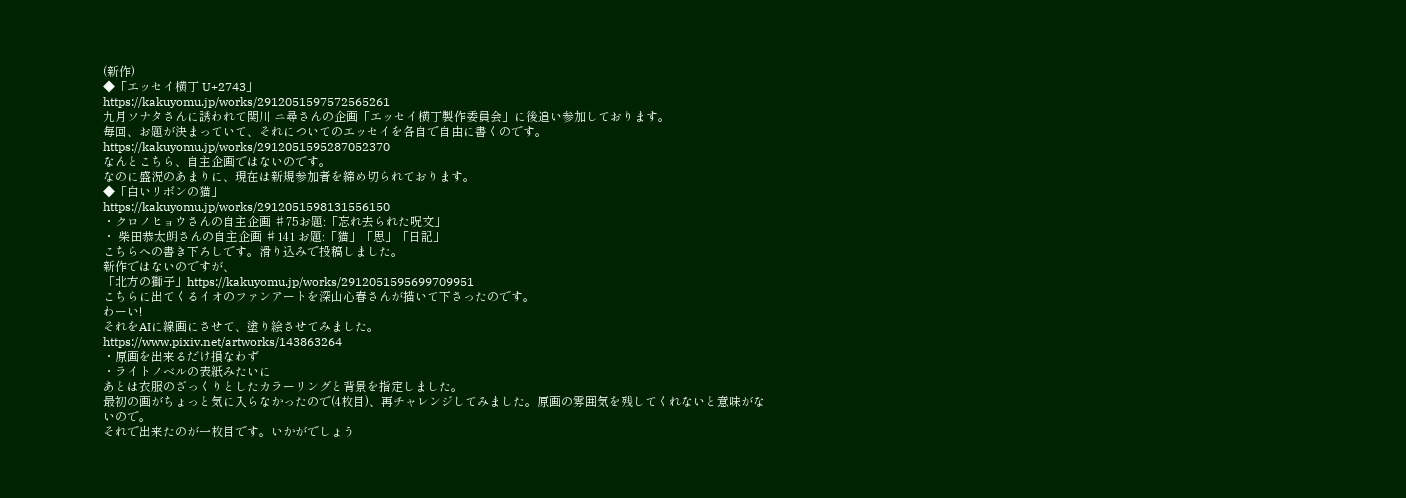(新作)
◆「エッセイ横丁 U+2743」
https://kakuyomu.jp/works/2912051597572565261
九月ソナタさんに誘われて関川 ニ尋さんの企画「エッセイ横丁製作委員会」に後追い参加しております。
毎回、お題が決まっていて、それについてのエッセイを各自で自由に書くのです。
https://kakuyomu.jp/works/2912051595287052370
なんとこちら、自主企画ではないのです。
なのに盛況のあまりに、現在は新規参加者を締め切られております。
◆「白いリボンの猫」
https://kakuyomu.jp/works/2912051598131556150
・クロノヒョウさんの自主企画 ♯75お題:「忘れ去られた呪文」
・ 柴田恭太朗さんの自主企画 ♯141 お題:「猫」「思」「日記」
こちらへの書き下ろしです。滑り込みで投稿しました。
新作ではないのですが、
「北方の獅子」https://kakuyomu.jp/works/2912051595699709951
こちらに出てくるイオのファンアートを深山心春さんが描いて下さったのです。
わーい!
それをAIに線画にさせて、塗り絵させてみました。
https://www.pixiv.net/artworks/143863264
・原画を出来るだけ損なわず
・ライトノベルの表紙みたいに
あとは衣服のざっくりとしたカラーリングと背景を指定しました。
最初の画がちょっと気に入らなかったので(4枚目)、再チャレンジしてみました。原画の雰囲気を残してくれないと意味がないので。
それで出来たのが一枚目です。いかがでしょう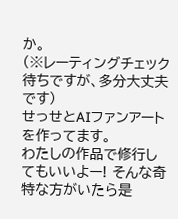か。
(※レーティングチェック待ちですが、多分大丈夫です)
せっせとAIファンアートを作ってます。
わたしの作品で修行してもいいよー! そんな奇特な方がいたら是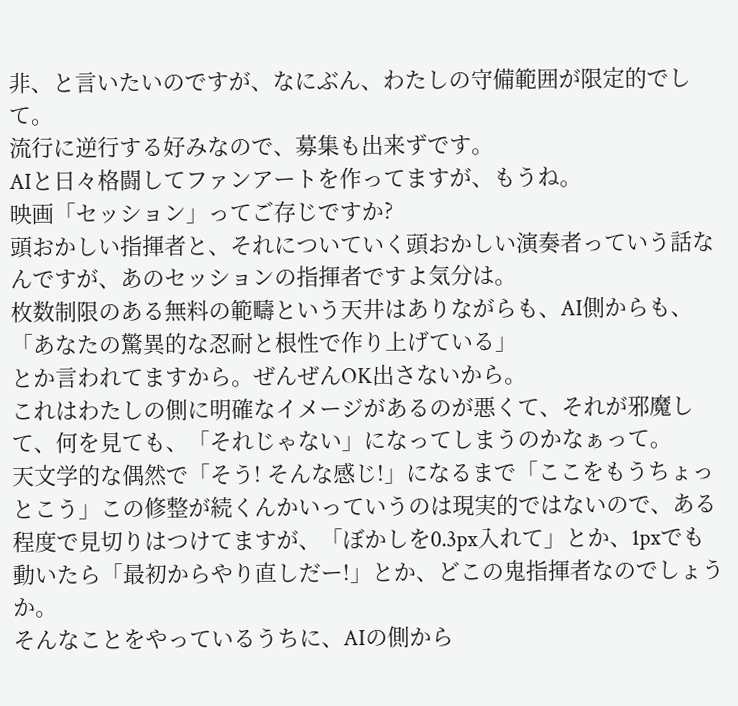非、と言いたいのですが、なにぶん、わたしの守備範囲が限定的でして。
流行に逆行する好みなので、募集も出来ずです。
AIと日々格闘してファンアートを作ってますが、もうね。
映画「セッション」ってご存じですか?
頭おかしい指揮者と、それについていく頭おかしい演奏者っていう話なんですが、あのセッションの指揮者ですよ気分は。
枚数制限のある無料の範疇という天井はありながらも、AI側からも、
「あなたの驚異的な忍耐と根性で作り上げている」
とか言われてますから。ぜんぜんOK出さないから。
これはわたしの側に明確なイメージがあるのが悪くて、それが邪魔して、何を見ても、「それじゃない」になってしまうのかなぁって。
天文学的な偶然で「そう! そんな感じ!」になるまで「ここをもうちょっとこう」この修整が続くんかいっていうのは現実的ではないので、ある程度で見切りはつけてますが、「ぼかしを0.3px入れて」とか、1pxでも動いたら「最初からやり直しだー!」とか、どこの鬼指揮者なのでしょうか。
そんなことをやっているうちに、AIの側から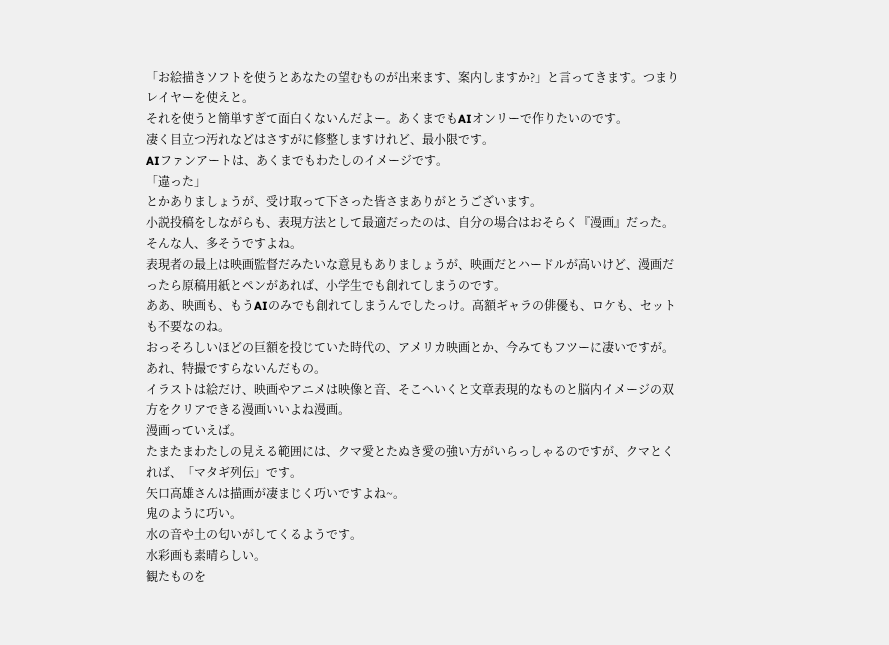「お絵描きソフトを使うとあなたの望むものが出来ます、案内しますか?」と言ってきます。つまりレイヤーを使えと。
それを使うと簡単すぎて面白くないんだよー。あくまでもAIオンリーで作りたいのです。
凄く目立つ汚れなどはさすがに修整しますけれど、最小限です。
AIファンアートは、あくまでもわたしのイメージです。
「違った」
とかありましょうが、受け取って下さった皆さまありがとうございます。
小説投稿をしながらも、表現方法として最適だったのは、自分の場合はおそらく『漫画』だった。そんな人、多そうですよね。
表現者の最上は映画監督だみたいな意見もありましょうが、映画だとハードルが高いけど、漫画だったら原稿用紙とペンがあれば、小学生でも創れてしまうのです。
ああ、映画も、もうAIのみでも創れてしまうんでしたっけ。高額ギャラの俳優も、ロケも、セットも不要なのね。
おっそろしいほどの巨額を投じていた時代の、アメリカ映画とか、今みてもフツーに凄いですが。
あれ、特撮ですらないんだもの。
イラストは絵だけ、映画やアニメは映像と音、そこへいくと文章表現的なものと脳内イメージの双方をクリアできる漫画いいよね漫画。
漫画っていえば。
たまたまわたしの見える範囲には、クマ愛とたぬき愛の強い方がいらっしゃるのですが、クマとくれば、「マタギ列伝」です。
矢口高雄さんは描画が凄まじく巧いですよね~。
鬼のように巧い。
水の音や土の匂いがしてくるようです。
水彩画も素晴らしい。
観たものを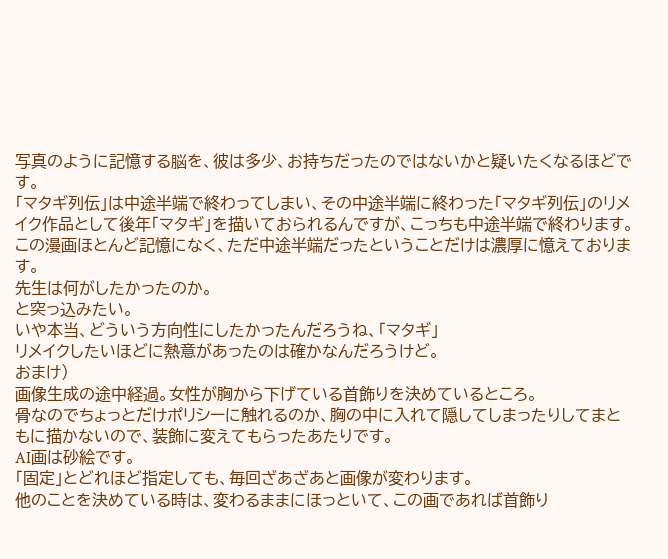写真のように記憶する脳を、彼は多少、お持ちだったのではないかと疑いたくなるほどです。
「マタギ列伝」は中途半端で終わってしまい、その中途半端に終わった「マタギ列伝」のリメイク作品として後年「マタギ」を描いておられるんですが、こっちも中途半端で終わります。
この漫画ほとんど記憶になく、ただ中途半端だったということだけは濃厚に憶えております。
先生は何がしたかったのか。
と突っ込みたい。
いや本当、どういう方向性にしたかったんだろうね、「マタギ」
リメイクしたいほどに熱意があったのは確かなんだろうけど。
おまけ)
画像生成の途中経過。女性が胸から下げている首飾りを決めているところ。
骨なのでちょっとだけポリシーに触れるのか、胸の中に入れて隠してしまったりしてまともに描かないので、装飾に変えてもらったあたりです。
AI画は砂絵です。
「固定」とどれほど指定しても、毎回ざあざあと画像が変わります。
他のことを決めている時は、変わるままにほっといて、この画であれば首飾り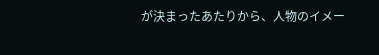が決まったあたりから、人物のイメー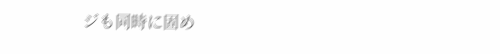ジも同時に固め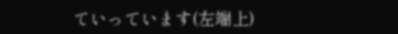ていっています(左端上)